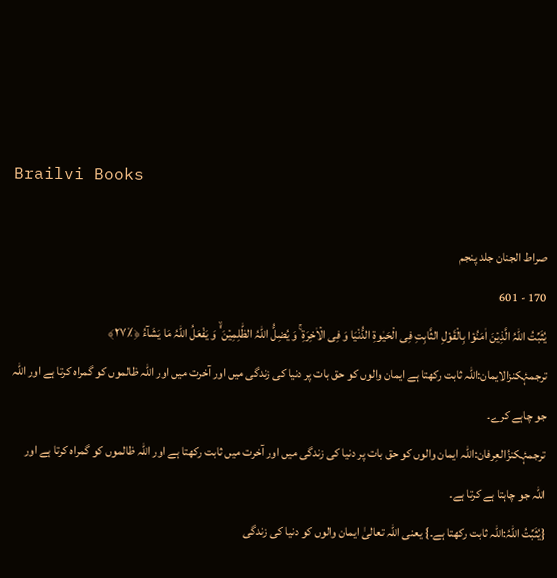Brailvi Books

صراط الجنان جلد پنجم
170 - 601
یُثَبِّتُ اللہُ الَّذِیۡنَ اٰمَنُوۡا بِالْقَوْلِ الثَّابِتِ فِی الْحَیٰوۃِ الدُّنْیَا وَ فِی الۡاٰخِرَۃِ ۚ وَ یُضِلُّ اللہُ الظّٰلِمِیۡنَ ۟ۙ وَ یَفْعَلُ اللہُ مَا یَشَآءُ ﴿٪۲۷﴾
ترجمۂکنزالایمان:اللّٰہ ثابت رکھتا ہے ایمان والوں کو حق بات پر دنیا کی زندگی میں اور آخرت میں اور اللّٰہ ظالموں کو گمراہ کرتا ہے اور اللّٰہ جو چاہے کرے۔
ترجمۂکنزُالعِرفان:اللّٰہ ایمان والوں کو حق بات پر دنیا کی زندگی میں اور آخرت میں ثابت رکھتا ہے اور اللّٰہ ظالموں کو گمراہ کرتا ہے اور اللّٰہ جو چاہتا ہے کرتا ہے۔
{یُثَبِّتُ اللہُ:اللّٰہ ثابت رکھتا ہے۔} یعنی اللّٰہ تعالیٰ ایمان والوں کو دنیا کی زندگی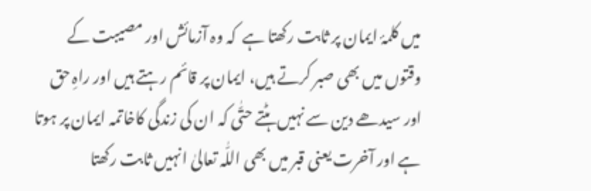میں کلمۂ ایمان پر ثابت رکھتا ہے  کہ وہ آزمائش اور مصیبت کے وقتوں میں بھی صبر کرتے ہیں، ایمان پر قائم رہتے ہیں اور راہِ حق اور سیدھے دین سے نہیں ہٹتے حتّٰی کہ ان کی زندگی کاخاتمہ ایمان پر ہوتا ہے اور آخرت یعنی قبر میں بھی اللّٰہ تعالیٰ انہیں ثابت رکھتا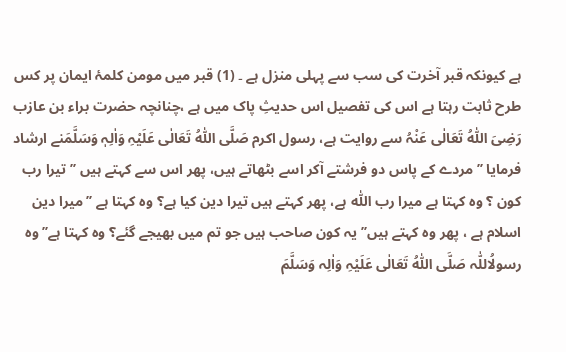ہے کیونکہ قبر آخرت کی سب سے پہلی منزل ہے ۔ (1) قبر میں مومن کلمۂ ایمان پر کس طرح ثابت رہتا ہے اس کی تفصیل اس حدیثِ پاک میں ہے ،چنانچہ حضرت براء بن عازب رَضِیَ اللّٰہُ تَعَالٰی عَنْہُ سے روایت ہے، رسول اکرم صَلَّی اللّٰہُ تَعَالٰی عَلَیْہِ وَاٰلِہٖ وَسَلَّمَنے ارشاد فرمایا ’’ مردے کے پاس دو فرشتے آکر اسے بٹھاتے ہیں، پھر اس سے کہتے ہیں ’’ تیرا رب کون ؟ وہ کہتا ہے میرا رب اللّٰہ ہے، پھر کہتے ہیں تیرا دین کیا ہے؟ وہ کہتا ہے ’’ میرا دین اسلام ہے ، پھر وہ کہتے ہیں’’ یہ کون صاحب ہیں جو تم میں بھیجے گئے؟ وہ کہتا ہے’’ وہ رسولُاللّٰہ صَلَّی اللّٰہُ تَعَالٰی عَلَیْہِ وَاٰلِہ وَسَلَّمَ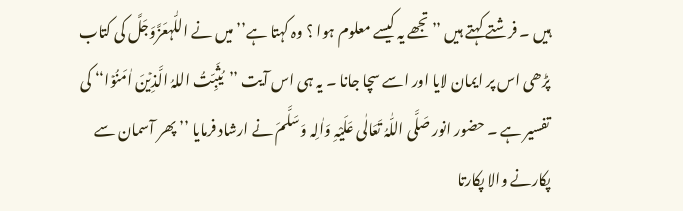ہیں ۔ فرشتے کہتے ہیں ’’تجھے یہ کیسے معلوم ہوا ؟ وہ کہتا ہے’’ میں نے اللّٰہعَزَّوَجَلَّ کی کتاب پڑھی اس پر ایمان لایا اور اسے سچا جانا ۔ یہ ہی اس آیت ’’یُثَبِّتُ اللہُ الَّذِیۡنَ اٰمَنُوۡا‘‘ کی تفسیر ہے ۔ حضور انور صَلَّی اللّٰہُ تَعَالٰی عَلَیْہِ وَاٰلِہ وَسَلَّمَ نے ارشاد فرمایا ’’ پھر آسمان سے پکارنے والا پکارتا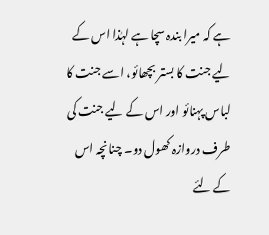ہے کہ میرا بندہ سچا ہے لہٰذا اس کے لیے جنت کا بستر بچھائو، اسے جنت کا لباس پہنائو اور اس کے لیے جنت کی طرف دروازہ کھول دو۔ چنانچہ اس کے لئے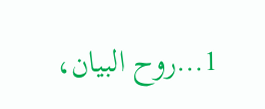1…روح البیان،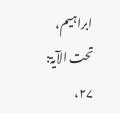ابراہیم، تحت الآیۃ: ۲۷،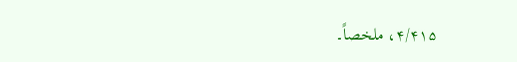۴/۴۱۵، ملخصاً۔